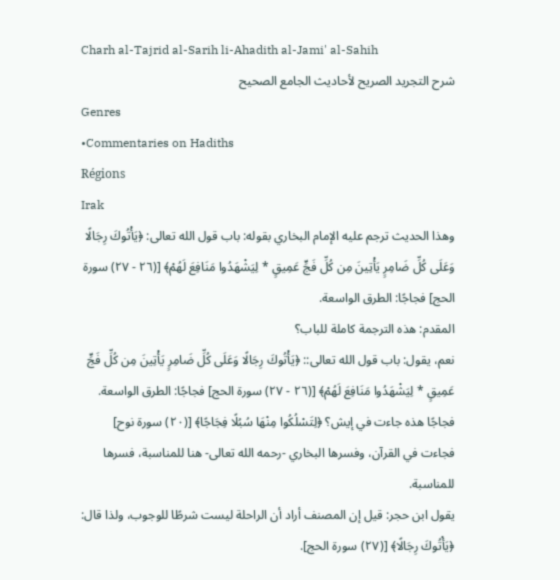Charh al-Tajrid al-Sarih li-Ahadith al-Jami' al-Sahih
شرح التجريد الصريح لأحاديث الجامع الصحيح
Genres
•Commentaries on Hadiths
Régions
Irak
وهذا الحديث ترجم عليه الإمام البخاري بقوله: باب قول الله تعالى: ﴿يَأْتُوكَ رِجَالًا وَعَلَى كُلِّ ضَامِرٍ يَأْتِينَ مِن كُلِّ فَجٍّ عَمِيقٍ * لِيَشْهَدُوا مَنَافِعَ لَهُمْ﴾ [(٢٦ - ٢٧) سورة الحج] فجاجًا: الطرق الواسعة.
المقدم: هذه الترجمة كاملة للباب؟
نعم، يقول: باب قول الله تعالى:: ﴿يَأْتُوكَ رِجَالًا وَعَلَى كُلِّ ضَامِرٍ يَأْتِينَ مِن كُلِّ فَجٍّ عَمِيقٍ * لِيَشْهَدُوا مَنَافِعَ لَهُمْ﴾ [(٢٦ - ٢٧) سورة الحج] فجاجًا: الطرق الواسعة.
فجاجًا هذه جاءت في إيش؟ ﴿لِتَسْلُكُوا مِنْهَا سُبُلًا فِجَاجًا﴾ [(٢٠) سورة نوح] فجاءت في القرآن، وفسرها البخاري -رحمه الله تعالى- هنا للمناسبة، فسرها للمناسبة.
يقول ابن حجر: قيل إن المصنف أراد أن الراحلة ليست شرطًا للوجوب، ولذا قال: ﴿يَأْتُوكَ رِجَالًا﴾ [(٢٧) سورة الحج].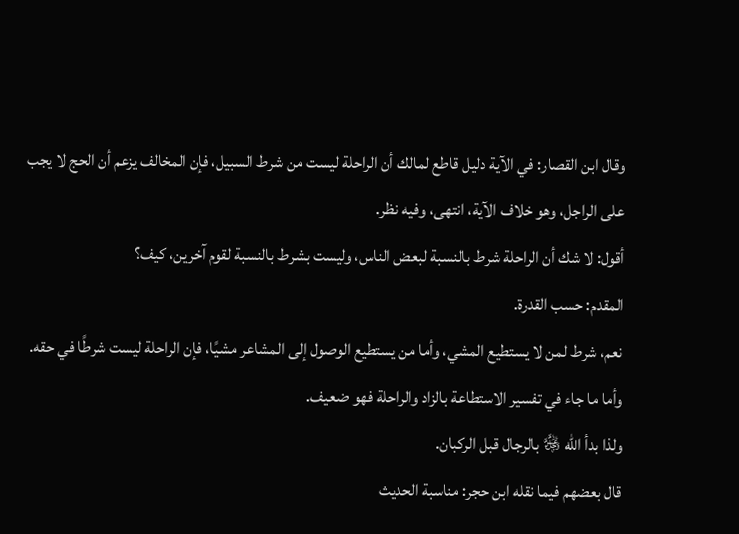وقال ابن القصار: في الآية دليل قاطع لمالك أن الراحلة ليست من شرط السبيل، فإن المخالف يزعم أن الحج لا يجب على الراجل، وهو خلاف الآية، انتهى، وفيه نظر.
أقول: لا شك أن الراحلة شرط بالنسبة لبعض الناس، وليست بشرط بالنسبة لقوم آخرين، كيف؟
المقدم: حسب القدرة.
نعم، شرط لمن لا يستطيع المشي، وأما من يستطيع الوصول إلى المشاعر مشيًا، فإن الراحلة ليست شرطًا في حقه.
وأما ما جاء في تفسير الاستطاعة بالزاد والراحلة فهو ضعيف.
ولذا بدأ الله ﷿ بالرجال قبل الركبان.
قال بعضهم فيما نقله ابن حجر: مناسبة الحديث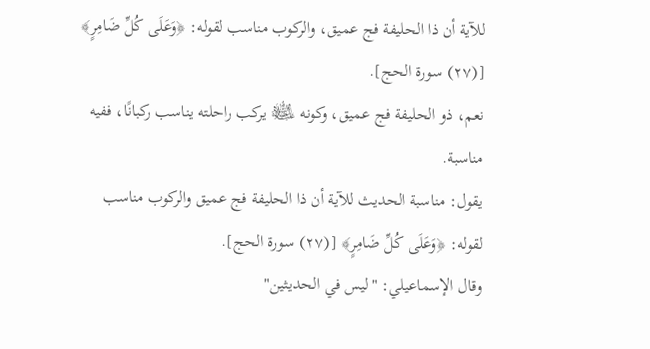للآية أن ذا الحليفة فج عميق، والركوب مناسب لقوله: ﴿وَعَلَى كُلِّ ضَامِرٍ﴾ [(٢٧) سورة الحج].
نعم، ذو الحليفة فج عميق، وكونه ﵊ يركب راحلته يناسب ركبانًا، ففيه مناسبة.
يقول: مناسبة الحديث للآية أن ذا الحليفة فج عميق والركوب مناسب لقوله: ﴿وَعَلَى كُلِّ ضَامِرٍ﴾ [(٢٧) سورة الحج].
وقال الإسماعيلي: "ليس في الحديثين"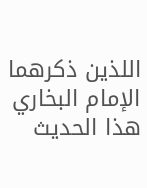اللذين ذكرهما الإمام البخاري هذا الحديث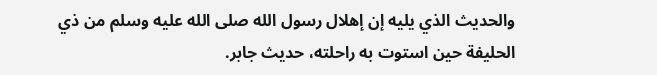والحديث الذي يليه إن إهلال رسول الله صلى الله عليه وسلم من ذي الحليفة حين استوت به راحلته، حديث جابر.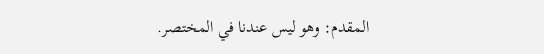المقدم: وهو ليس عندنا في المختصر.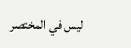ليس في المختصر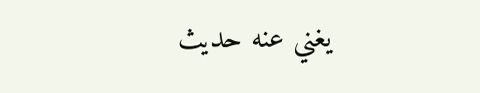يغني عنه حديث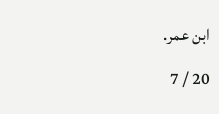ابن عمر.
20 / 7